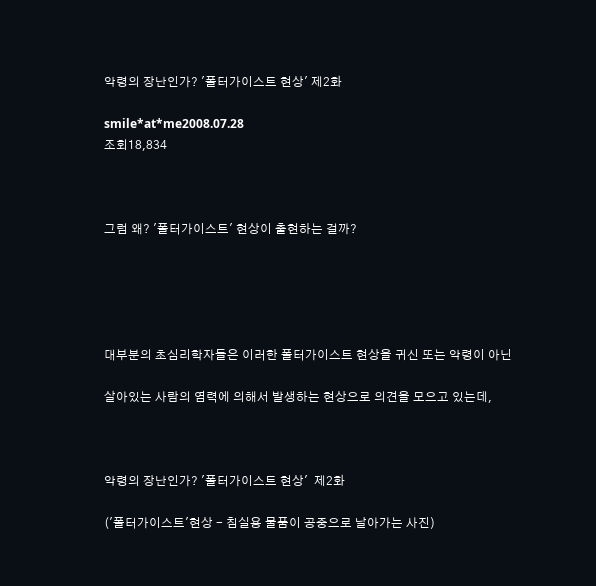악령의 장난인가? '폴터가이스트 현상' 제2화

smile*at*me2008.07.28
조회18,834



그럼 왜? '폴터가이스트' 현상이 출현하는 걸까?





대부분의 초심리학자들은 이러한 폴터가이스트 현상을 귀신 또는 악령이 아닌

살아있는 사람의 염력에 의해서 발생하는 현상으로 의견을 모으고 있는데,



악령의 장난인가? '폴터가이스트 현상'  제2화

('폴터가이스트'현상 - 침실용 물품이 공중으로 날아가는 사진)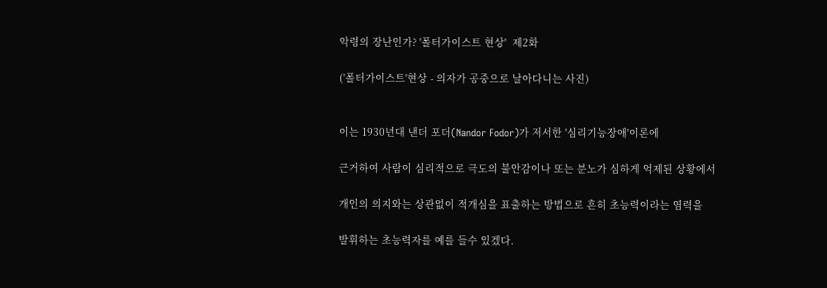악령의 장난인가? '폴터가이스트 현상'  제2화

('폴터가이스트'현상 - 의자가 공중으로 날아다니는 사진)


이는 1930년대 낸더 포더(Nandor Fodor)가 저서한 '심리기능장애'이론에

근거하여 사람이 심리적으로 극도의 불안감이나 또는 분노가 심하게 억제된 상황에서

개인의 의지와는 상관없이 적개심을 표출하는 방법으로 흔히 초능력이라는 염력을

발휘하는 초능력자를 예를 들수 있겠다.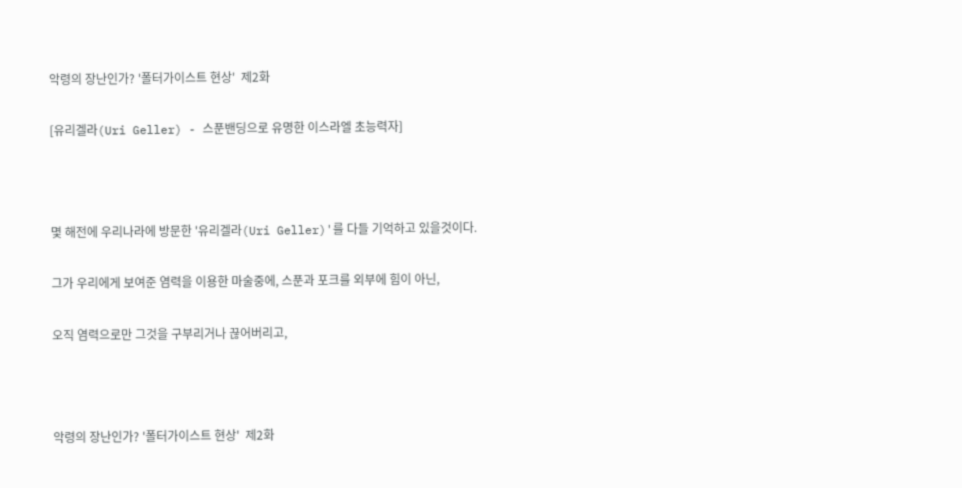악령의 장난인가? '폴터가이스트 현상'  제2화

[유리겔라(Uri Geller) - 스푼밴딩으로 유명한 이스라엘 초능력자]



몇 해전에 우리나라에 방문한 '유리겔라(Uri Geller)'를 다들 기억하고 있을것이다.

그가 우리에게 보여준 염력을 이용한 마술중에, 스푼과 포크를 외부에 힘이 아닌,

오직 염력으로만 그것을 구부리거나 끊어버리고,



악령의 장난인가? '폴터가이스트 현상'  제2화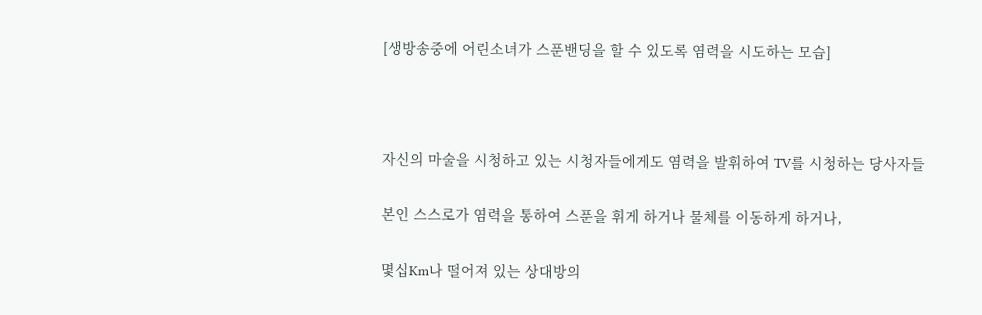[생방송중에 어린소녀가 스푼밴딩을 할 수 있도록 염력을 시도하는 모습]



자신의 마술을 시청하고 있는 시청자들에게도 염력을 발휘하여 TV를 시청하는 당사자들

본인 스스로가 염력을 통하여 스푼을 휘게 하거나 물체를 이동하게 하거나,

몇십Km나 떨어져 있는 상대방의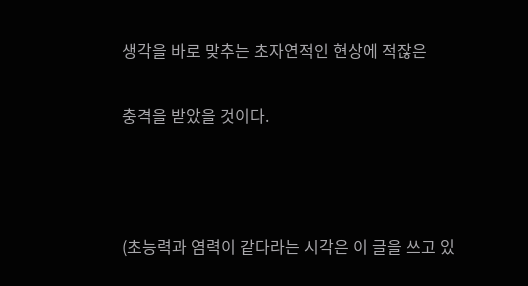생각을 바로 맞추는 초자연적인 현상에 적잖은

충격을 받았을 것이다.



(초능력과 염력이 같다라는 시각은 이 글을 쓰고 있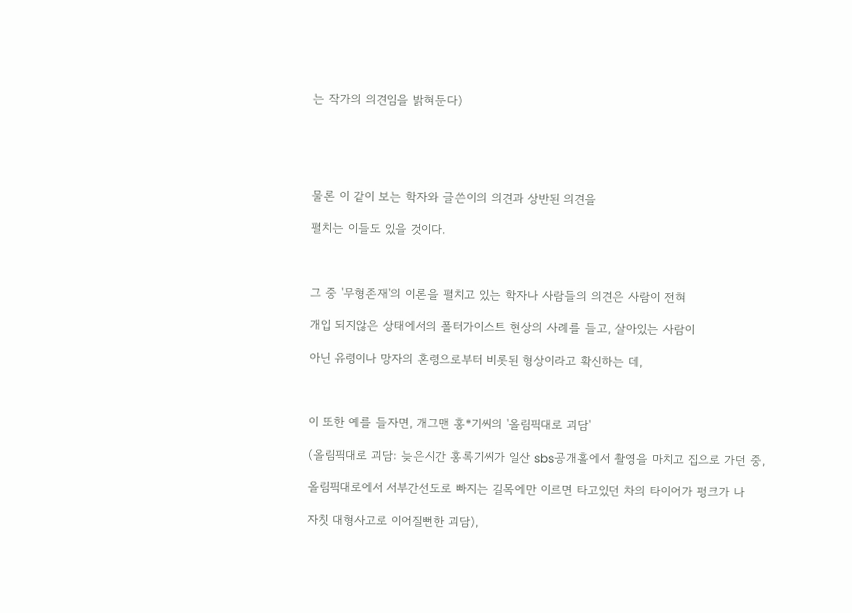는 작가의 의견임을 밝혀둔다)





물론 이 같이 보는 학자와 글쓴이의 의견과 상반된 의견을

펼치는 이들도 있을 것이다.



그 중 '무형존재'의 이론을 펼치고 있는 학자나 사람들의 의견은 사람이 전혀

개입 되지않은 상태에서의 폴터가이스트 현상의 사례를 들고, 살아있는 사람이

아닌 유령이나 망자의 혼령으로부터 비롯된 형상이라고 확신하는 데,



이 또한 예를 들자면, 개그맨 홍*기씨의 '올림픽대로 괴담'

(올림픽대로 괴담: 늦은시간 홍록기씨가 일산 sbs공개홀에서 촬영을 마치고 집으로 가던 중,

올림픽대로에서 서부간선도로 빠지는 길목에만 이르면 타고있던 차의 타이어가 펑크가 나

자칫 대형사고로 이어질뻔한 괴담),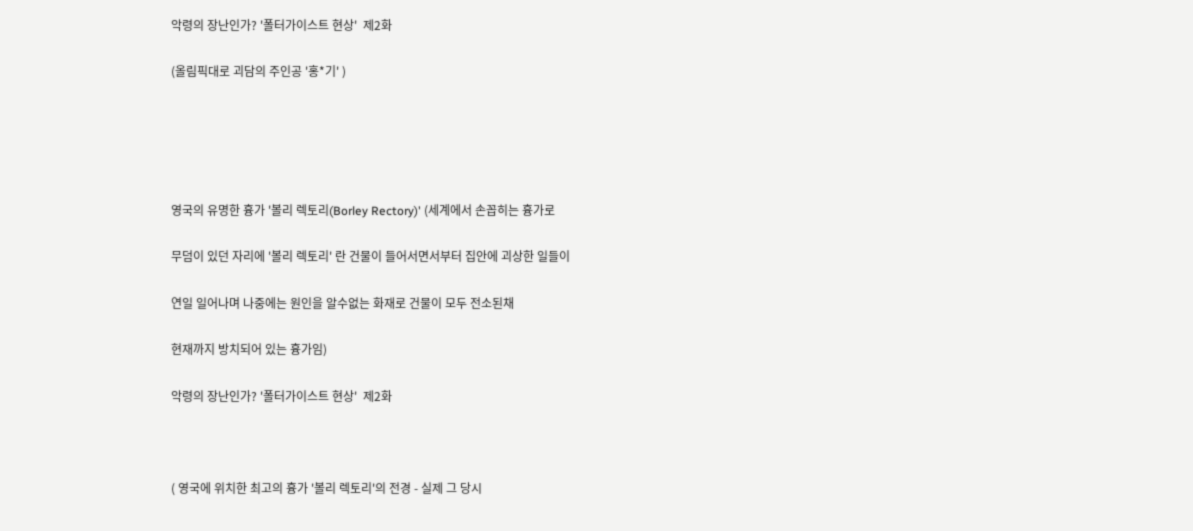악령의 장난인가? '폴터가이스트 현상'  제2화

(올림픽대로 괴담의 주인공 '홍*기' )





영국의 유명한 흉가 '볼리 렉토리(Borley Rectory)' (세계에서 손꼽히는 흉가로

무덤이 있던 자리에 '볼리 렉토리' 란 건물이 들어서면서부터 집안에 괴상한 일들이

연일 일어나며 나중에는 원인을 알수없는 화재로 건물이 모두 전소된채

현재까지 방치되어 있는 흉가임)

악령의 장난인가? '폴터가이스트 현상'  제2화



( 영국에 위치한 최고의 흉가 '볼리 렉토리'의 전경 - 실제 그 당시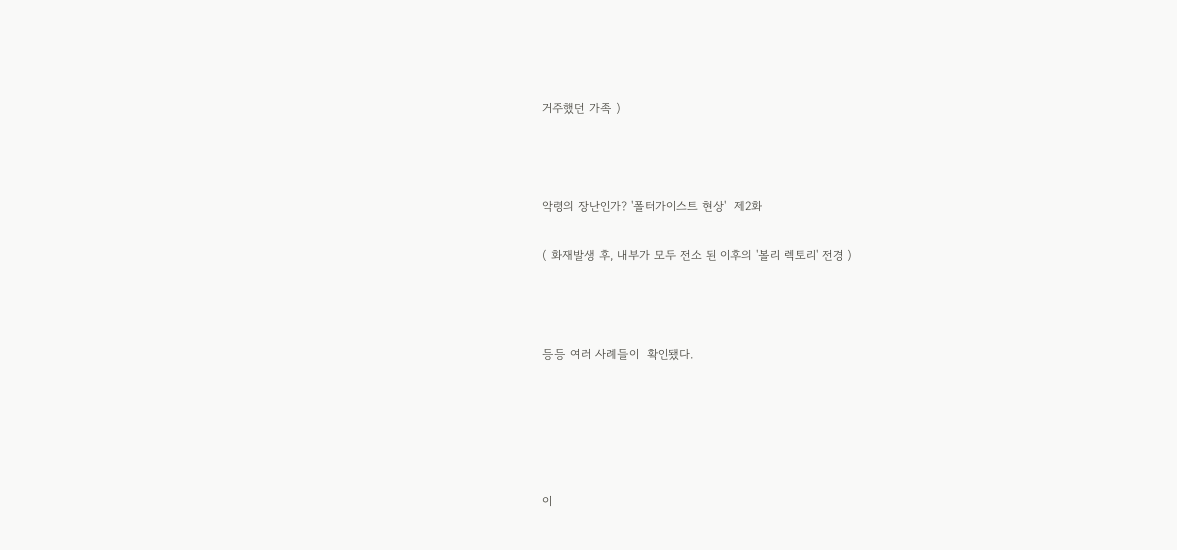거주했던 가족 )



악령의 장난인가? '폴터가이스트 현상'  제2화

( 화재발생 후, 내부가 모두 전소 된 이후의 '볼리 렉토리' 전경 )



등등 여러 사례들이  확인됐다.





이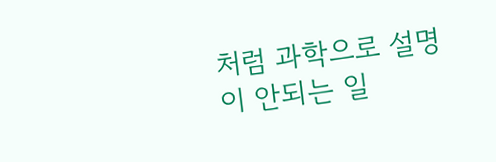처럼 과학으로 설명이 안되는 일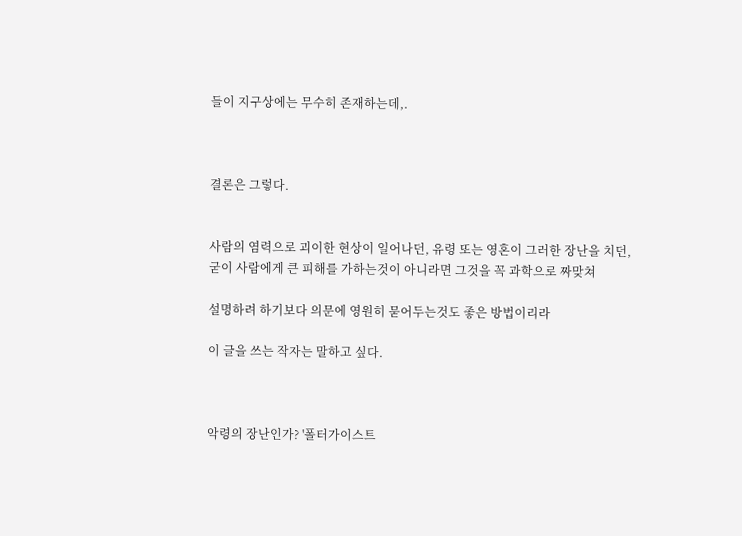들이 지구상에는 무수히 존재하는데,.



결론은 그렇다.


사람의 염력으로 괴이한 현상이 일어나던, 유령 또는 영혼이 그러한 장난을 치던,
굳이 사람에게 큰 피해를 가하는것이 아니라면 그것을 꼭 과학으로 짜맞쳐

설명하려 하기보다 의문에 영원히 묻어두는것도 좋은 방법이리라

이 글을 쓰는 작자는 말하고 싶다.



악령의 장난인가? '폴터가이스트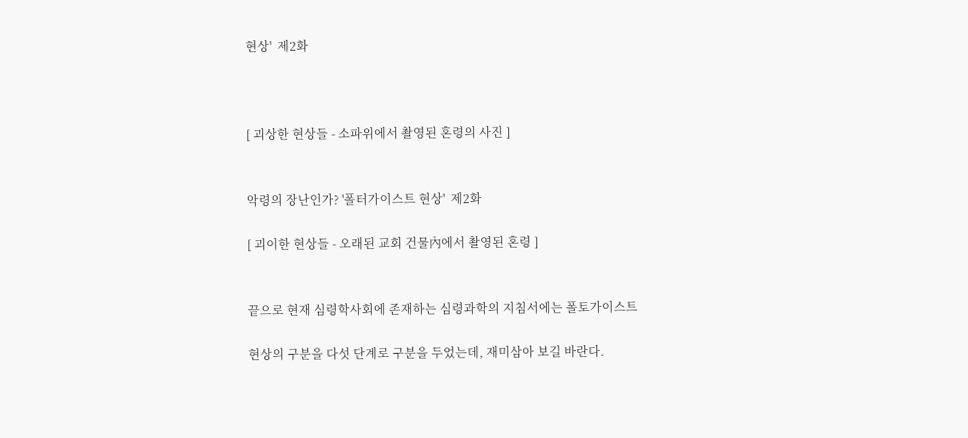현상'  제2화



[ 괴상한 현상들 - 소파위에서 촬영된 혼령의 사진 ]


악령의 장난인가? '폴터가이스트 현상'  제2화

[ 괴이한 현상들 - 오래된 교회 건물內에서 촬영된 혼령 ]


끝으로 현재 심령학사회에 존재하는 심령과학의 지침서에는 폴토가이스트

현상의 구분을 다섯 단계로 구분을 두었는데, 재미삼아 보길 바란다.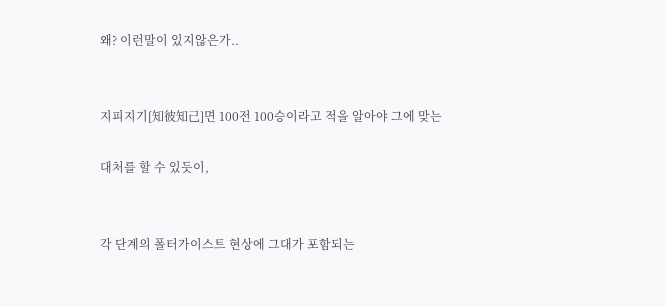왜? 이런말이 있지않은가..


지피지기[知彼知己]면 100전 100승이라고 적을 알아야 그에 맞는

대처를 할 수 있듯이,


각 단계의 폴터가이스트 현상에 그대가 포함되는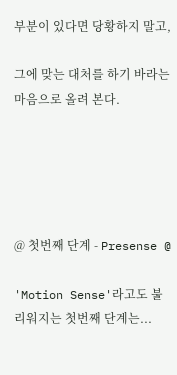부분이 있다면 당황하지 말고,

그에 맞는 대처를 하기 바라는 마음으로 올려 본다.





@ 첫번째 단계 - Presense @

'Motion Sense'라고도 불리워지는 첫번째 단계는...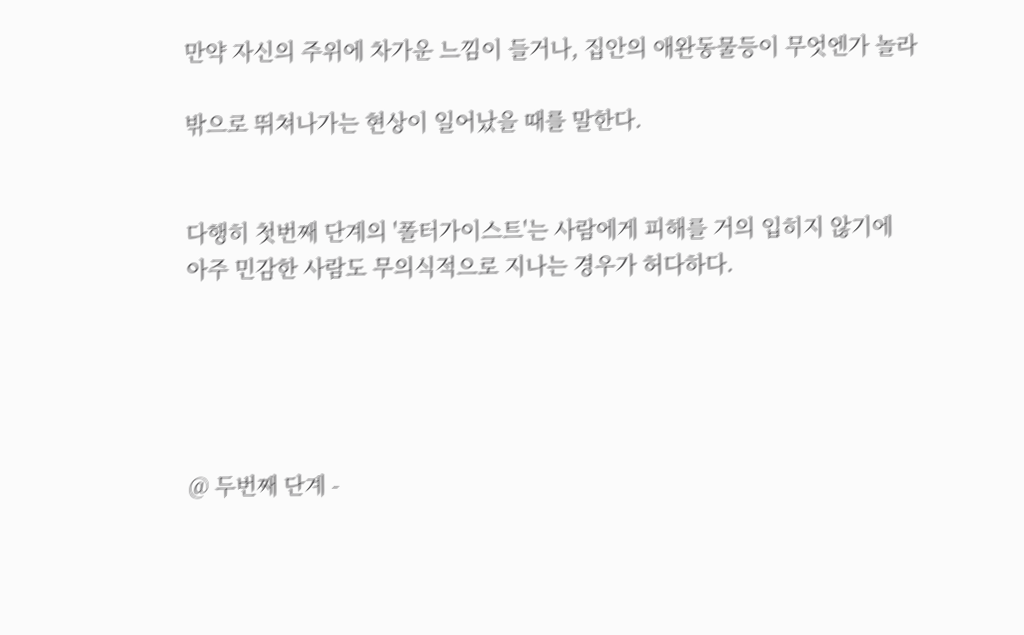만약 자신의 주위에 차가운 느낌이 들거나, 집안의 애완동물등이 무엇엔가 놀라

밖으로 뛰쳐나가는 현상이 일어났을 때를 말한다.


다행히 첫번째 단계의 '폴터가이스트'는 사람에게 피해를 거의 입히지 않기에
아주 민감한 사람도 무의식적으로 지나는 경우가 허다하다.





@ 두번째 단계 -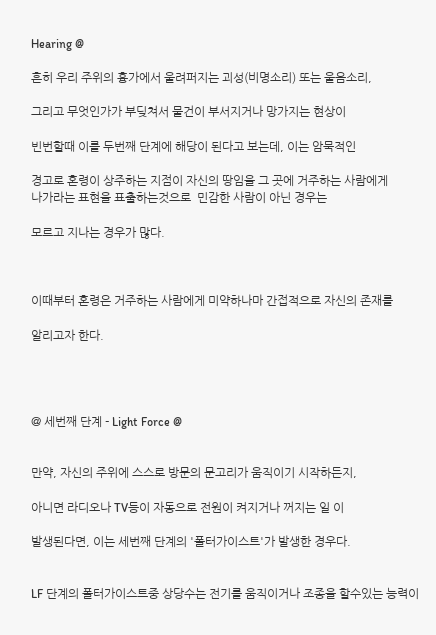Hearing @

흔히 우리 주위의 흉가에서 울려퍼지는 괴성(비명소리) 또는 울음소리,

그리고 무엇인가가 부딪쳐서 물건이 부서지거나 망가지는 현상이

빈번할때 이를 두번째 단계에 해당이 된다고 보는데, 이는 암묵적인

경고로 혼령이 상주하는 지점이 자신의 땅임을 그 곳에 거주하는 사람에게
나가라는 표현을 표출하는것으로  민감한 사람이 아닌 경우는

모르고 지나는 경우가 많다.



이때부터 혼령은 거주하는 사람에게 미약하나마 간접적으로 자신의 존재를

알리고자 한다.




@ 세번째 단계 - Light Force @


만약, 자신의 주위에 스스로 방문의 문고리가 움직이기 시작하든지,

아니면 라디오나 TV등이 자동으로 전원이 켜지거나 꺼지는 일 이

발생된다면, 이는 세번째 단계의 '폴터가이스트'가 발생한 경우다.


LF 단계의 폴터가이스트중 상당수는 전기를 움직이거나 조종을 할수있는 능력이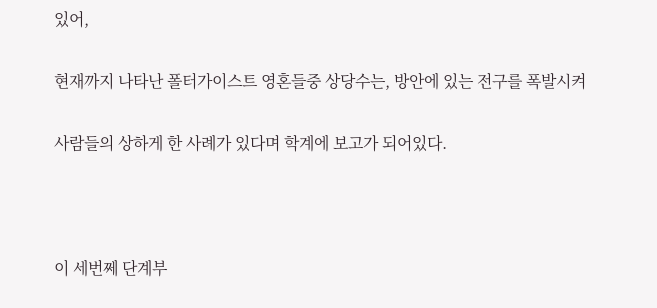있어,

현재까지 나타난 폴터가이스트 영혼들중 상당수는, 방안에 있는 전구를 폭발시켜

사람들의 상하게 한 사례가 있다며 학계에 보고가 되어있다.



이 세번쩨 단계부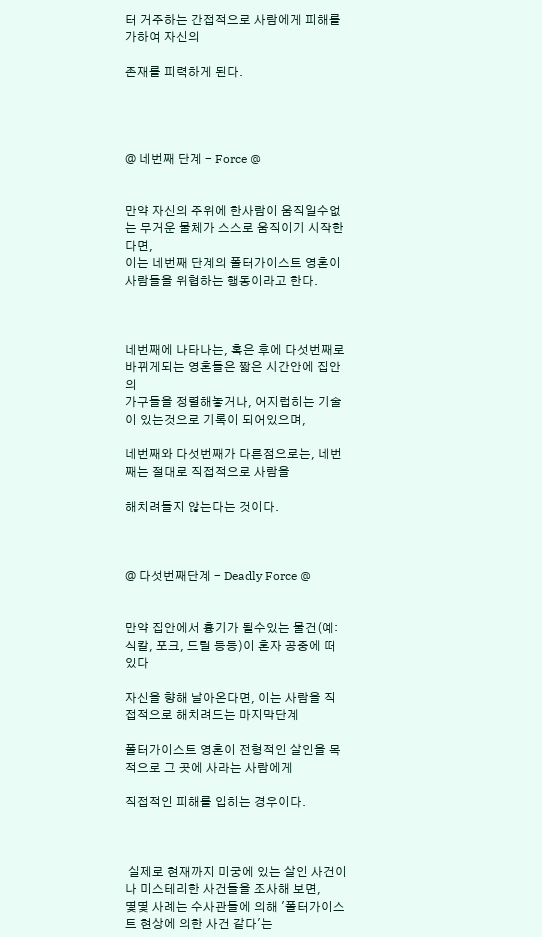터 거주하는 간접적으로 사람에게 피해를 가하여 자신의

존재를 피력하게 된다.




@ 네번째 단계 - Force @


만약 자신의 주위에 한사람이 움직일수없는 무거운 물체가 스스로 움직이기 시작한다면,
이는 네번째 단계의 폴터가이스트 영혼이 사람들을 위협하는 행동이라고 한다.



네번째에 나타나는, 혹은 후에 다섯번째로 바뀌게되는 영혼들은 짧은 시간안에 집안의
가구들을 정렬해놓거나, 어지럽히는 기술이 있는것으로 기록이 되어있으며,

네번째와 다섯번째가 다른점으로는, 네번째는 절대로 직접적으로 사람을

해치려들지 않는다는 것이다.



@ 다섯번째단계 - Deadly Force @


만약 집안에서 흉기가 될수있는 물건(예: 식칼, 포크, 드릴 등등)이 혼자 공중에 떠있다

자신을 향해 날아온다면, 이는 사람을 직접적으로 해치려드는 마지막단계

폴터가이스트 영혼이 전형적인 살인을 목적으로 그 곳에 사라는 사람에게

직접적인 피해를 입히는 경우이다.



 실제로 현재까지 미궁에 있는 살인 사건이나 미스테리한 사건들을 조사해 보면,
몇몇 사례는 수사관들에 의해 '폴터가이스트 현상에 의한 사건 같다'는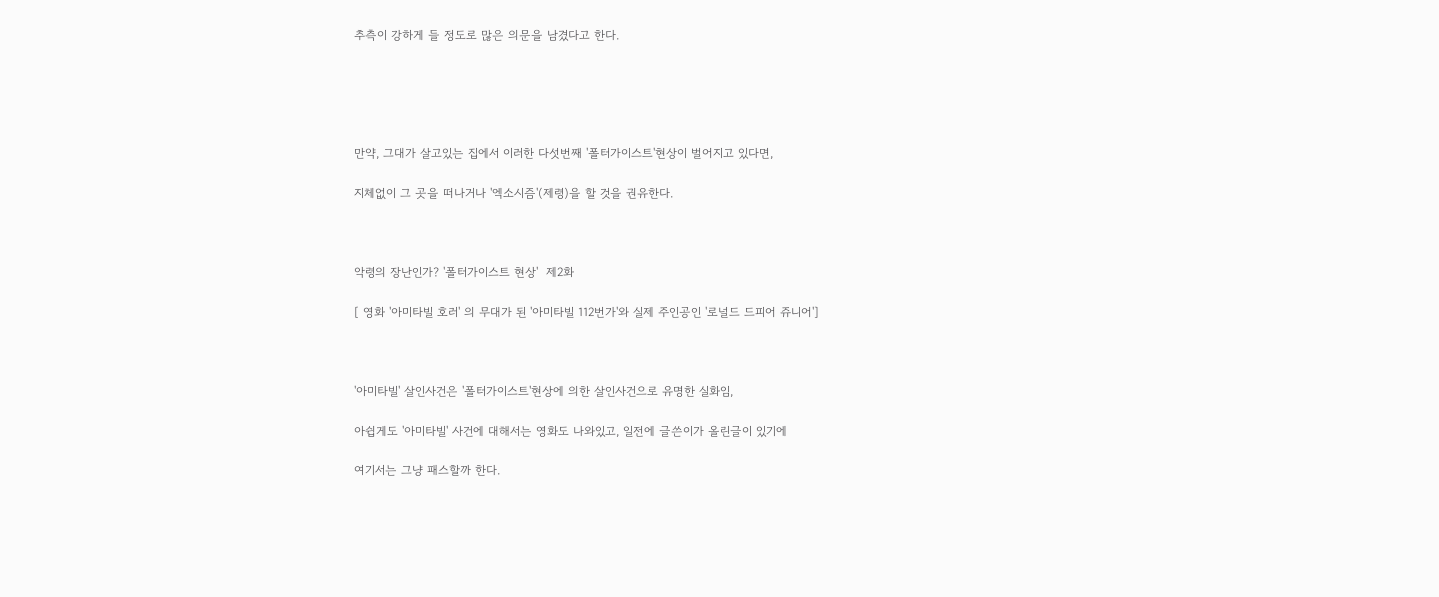추측이 강하게 들 정도로 많은 의문을 남겼다고 한다.





만약, 그대가 살고있는 집에서 이러한 다섯번째 '폴터가이스트'현상이 벌어지고 있다면,

지체없이 그 곳을 떠나거나 '엑소시즘'(제령)을 할 것을 권유한다.



악령의 장난인가? '폴터가이스트 현상'  제2화

[ 영화 '아미타빌 호러' 의 무대가 된 '아미타빌 112번가'와 실제 주인공인 '로널드 드피어 쥬니어']



'아미타빌' 살인사건은 '폴터가이스트'현상에 의한 살인사건으로 유명한 실화임,

아쉽게도 '아미타빌' 사건에 대해서는 영화도 나와있고, 일전에 글쓴이가 올린글이 있기에

여기서는 그냥 패스할까 한다.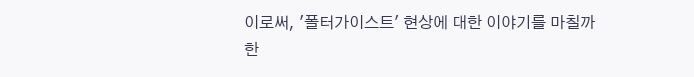이로써, '폴터가이스트' 현상에 대한 이야기를 마칠까 한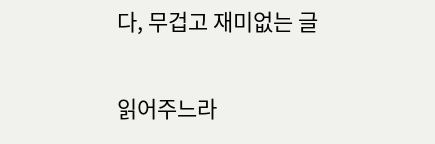다, 무겁고 재미없는 글

읽어주느라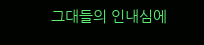그대들의 인내심에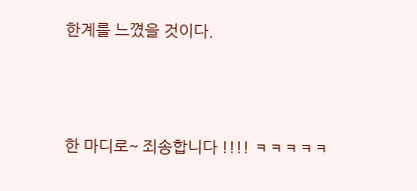한계를 느꼈을 것이다.



한 마디로~ 죄송합니다 !!!! ㅋㅋㅋㅋㅋ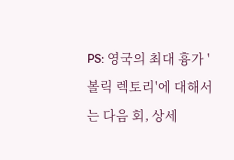PS: 영국의 최대 흉가 '볼릭 렉토리'에 대해서는 다음 회, 상세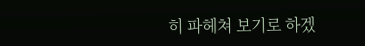히 파헤쳐 보기로 하겠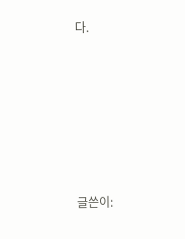다.









글쓴이: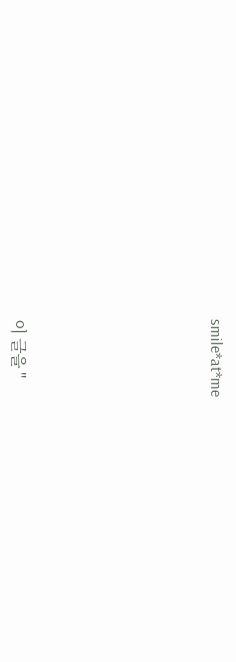smile*at*me







이 글을 "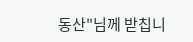동산"님께 받칩니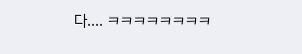다.... ㅋㅋㅋㅋㅋㅋㅋㅋ